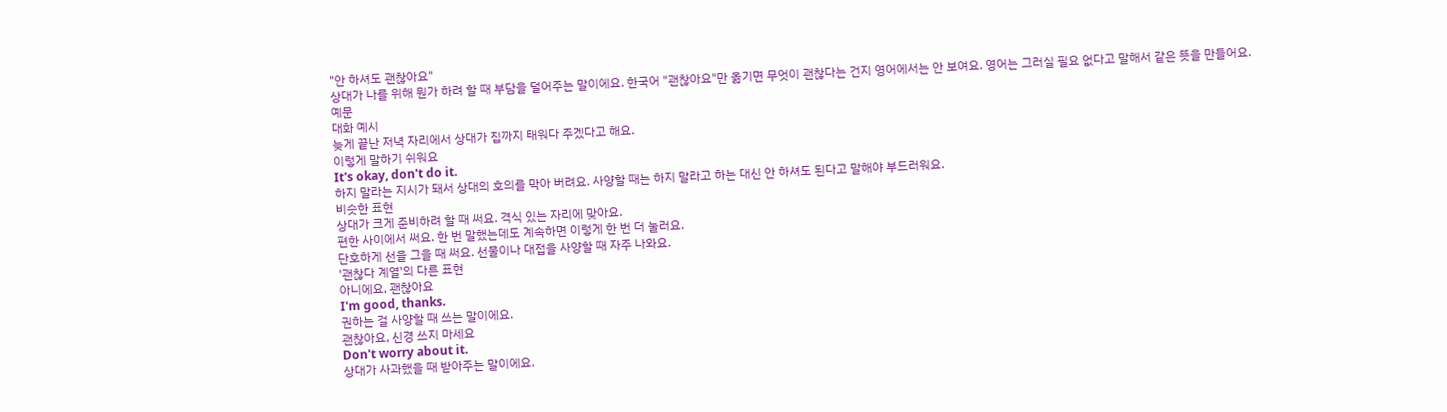"안 하셔도 괜찮아요"
상대가 나를 위해 뭔가 하려 할 때 부담을 덜어주는 말이에요. 한국어 "괜찮아요"만 옮기면 무엇이 괜찮다는 건지 영어에서는 안 보여요. 영어는 그러실 필요 없다고 말해서 같은 뜻을 만들어요.
예문
대화 예시
늦게 끝난 저녁 자리에서 상대가 집까지 태워다 주겠다고 해요.
이렇게 말하기 쉬워요
It's okay, don't do it.
하지 말라는 지시가 돼서 상대의 호의를 막아 버려요. 사양할 때는 하지 말라고 하는 대신 안 하셔도 된다고 말해야 부드러워요.
비슷한 표현
상대가 크게 준비하려 할 때 써요. 격식 있는 자리에 맞아요.
편한 사이에서 써요. 한 번 말했는데도 계속하면 이렇게 한 번 더 눌러요.
단호하게 선을 그을 때 써요. 선물이나 대접을 사양할 때 자주 나와요.
'괜찮다 계열'의 다른 표현
아니에요, 괜찮아요
I'm good, thanks.
권하는 걸 사양할 때 쓰는 말이에요.
괜찮아요, 신경 쓰지 마세요
Don't worry about it.
상대가 사과했을 때 받아주는 말이에요.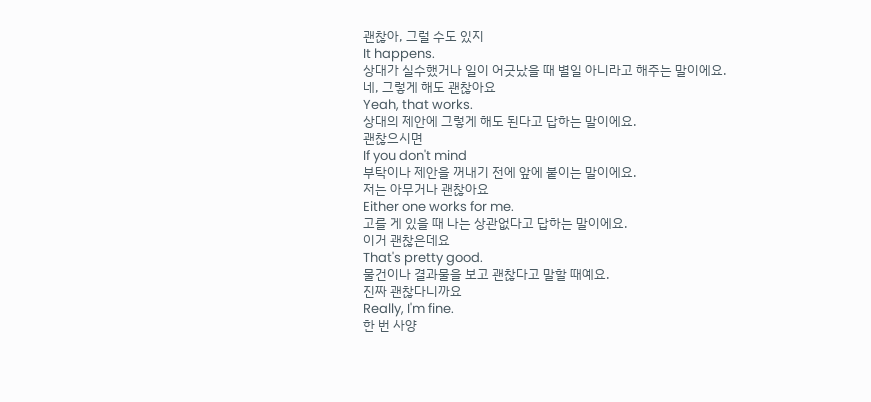괜찮아, 그럴 수도 있지
It happens.
상대가 실수했거나 일이 어긋났을 때 별일 아니라고 해주는 말이에요.
네, 그렇게 해도 괜찮아요
Yeah, that works.
상대의 제안에 그렇게 해도 된다고 답하는 말이에요.
괜찮으시면
If you don't mind
부탁이나 제안을 꺼내기 전에 앞에 붙이는 말이에요.
저는 아무거나 괜찮아요
Either one works for me.
고를 게 있을 때 나는 상관없다고 답하는 말이에요.
이거 괜찮은데요
That's pretty good.
물건이나 결과물을 보고 괜찮다고 말할 때예요.
진짜 괜찮다니까요
Really, I'm fine.
한 번 사양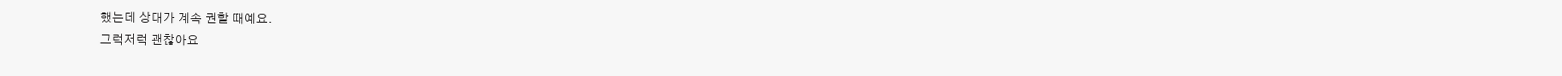했는데 상대가 계속 권할 때예요.
그럭저럭 괜찮아요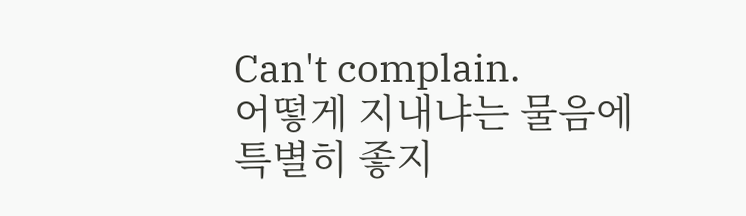Can't complain.
어떻게 지내냐는 물음에 특별히 좋지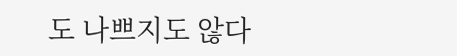도 나쁘지도 않다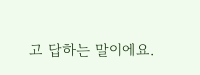고 답하는 말이에요.